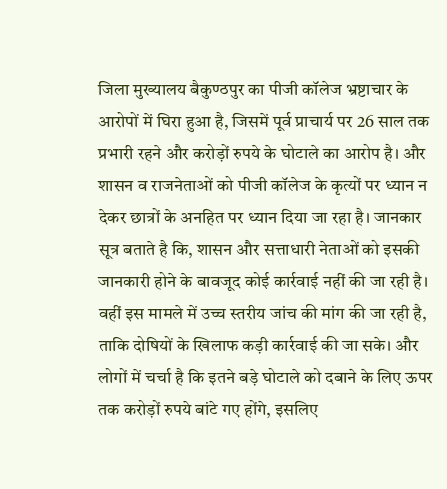जिला मुख्यालय बैकुण्ठपुर का पीजी कॉलेज भ्रष्टाचार के आरोपों में घिरा हुआ है, जिसमें पूर्व प्राचार्य पर 26 साल तक प्रभारी रहने और करोड़ों रुपये के घोटाले का आरोप है। और शासन व राजनेताओं को पीजी कॉलेज के कृत्यों पर ध्यान न देकर छात्रों के अनहित पर ध्यान दिया जा रहा है। जानकार सूत्र बताते है कि, शासन और सत्ताधारी नेताओं को इसकी जानकारी होने के बावजूद कोई कार्रवाई नहीं की जा रही है। वहीं इस मामले में उच्च स्तरीय जांच की मांग की जा रही है, ताकि दोषियों के खिलाफ कड़ी कार्रवाई की जा सके। और लोगों में चर्चा है कि इतने बड़े घोटाले को दबाने के लिए ऊपर तक करोड़ों रुपये बांटे गए होंगे, इसलिए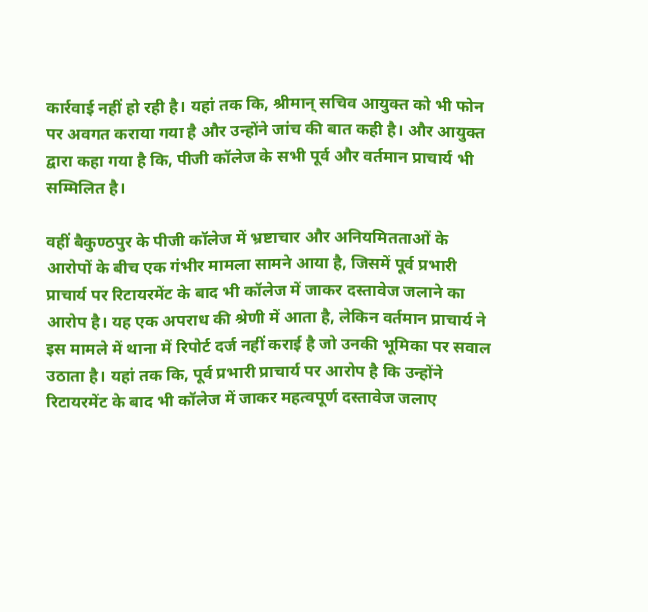कार्रवाई नहीं हो रही है। यहां तक कि, श्रीमान् सचिव आयुक्त को भी फोन पर अवगत कराया गया है और उन्होंने जांच की बात कही है। और आयुक्त द्वारा कहा गया है कि, पीजी कॉलेज के सभी पूर्व और वर्तमान प्राचार्य भी सम्मिलित है।

वहीं बैकुण्ठपुर के पीजी कॉलेज में भ्रष्टाचार और अनियमितताओं के आरोपों के बीच एक गंभीर मामला सामने आया है, जिसमें पूर्व प्रभारी प्राचार्य पर रिटायरमेंट के बाद भी कॉलेज में जाकर दस्तावेज जलाने का आरोप है। यह एक अपराध की श्रेणी में आता है, लेकिन वर्तमान प्राचार्य ने इस मामले में थाना में रिपोर्ट दर्ज नहीं कराई है जो उनकी भूमिका पर सवाल उठाता है। यहां तक कि, पूर्व प्रभारी प्राचार्य पर आरोप है कि उन्होंने रिटायरमेंट के बाद भी कॉलेज में जाकर महत्वपूर्ण दस्तावेज जलाए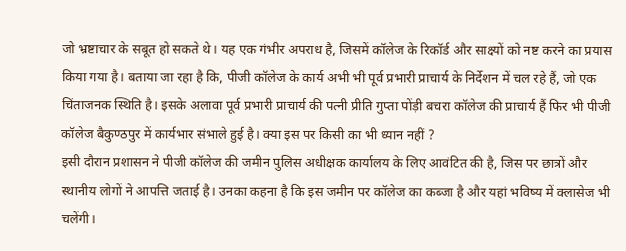जो भ्रष्टाचार के सबूत हो सकते थे। यह एक गंभीर अपराध है, जिसमें कॉलेज के रिकॉर्ड और साक्ष्यों को नष्ट करने का प्रयास किया गया है। बताया जा रहा है कि, पीजी कॉलेज के कार्य अभी भी पूर्व प्रभारी प्राचार्य के निर्देशन में चल रहे हैं, जो एक चिंताजनक स्थिति है। इसके अलावा पूर्व प्रभारी प्राचार्य की पत्नी प्रीति गुप्ता पोंड़ी बचरा कॉलेज की प्राचार्य हैं फिर भी पीजी कॉलेज बैकुण्ठपुर में कार्यभार संभाले हुई है। क्या इस पर किसी का भी ध्यान नहीं ?
इसी दौरान प्रशासन ने पीजी कॉलेज की जमीन पुलिस अधीक्षक कार्यालय के लिए आवंटित की है, जिस पर छात्रों और स्थानीय लोगों ने आपत्ति जताई है। उनका कहना है कि इस जमीन पर कॉलेज का कब्जा है और यहां भविष्य में क्लासेज भी चलेंगी।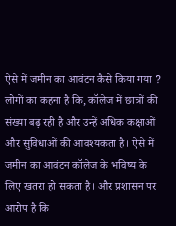ऐसे में जमीन का आवंटन कैसे किया गया ? लोगों का कहना है कि, कॉलेज में छात्रों की संख्या बढ़ रही है और उन्हें अधिक कक्षाओं और सुविधाओं की आवश्यकता है। ऐसे में जमीन का आवंटन कॉलेज के भविष्य के लिए खतरा हो सकता है। और प्रशासन पर आरोप है कि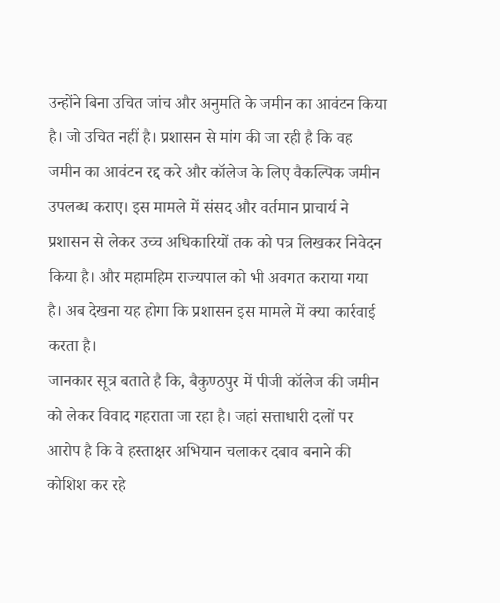उन्होंने बिना उचित जांच और अनुमति के जमीन का आवंटन किया है। जो उचित नहीं है। प्रशासन से मांग की जा रही है कि वह जमीन का आवंटन रद्द करे और कॉलेज के लिए वैकल्पिक जमीन उपलब्ध कराए। इस मामले में संसद और वर्तमान प्राचार्य ने प्रशासन से लेकर उच्च अधिकारियों तक को पत्र लिखकर निवेदन किया है। और महामहिम राज्यपाल को भी अवगत कराया गया है। अब देखना यह होगा कि प्रशासन इस मामले में क्या कार्रवाई करता है।
जानकार सूत्र बताते है कि, बैकुण्ठपुर में पीजी कॉलेज की जमीन को लेकर विवाद गहराता जा रहा है। जहां सत्ताधारी दलों पर आरोप है कि वे हस्ताक्षर अभियान चलाकर दबाव बनाने की कोशिश कर रहे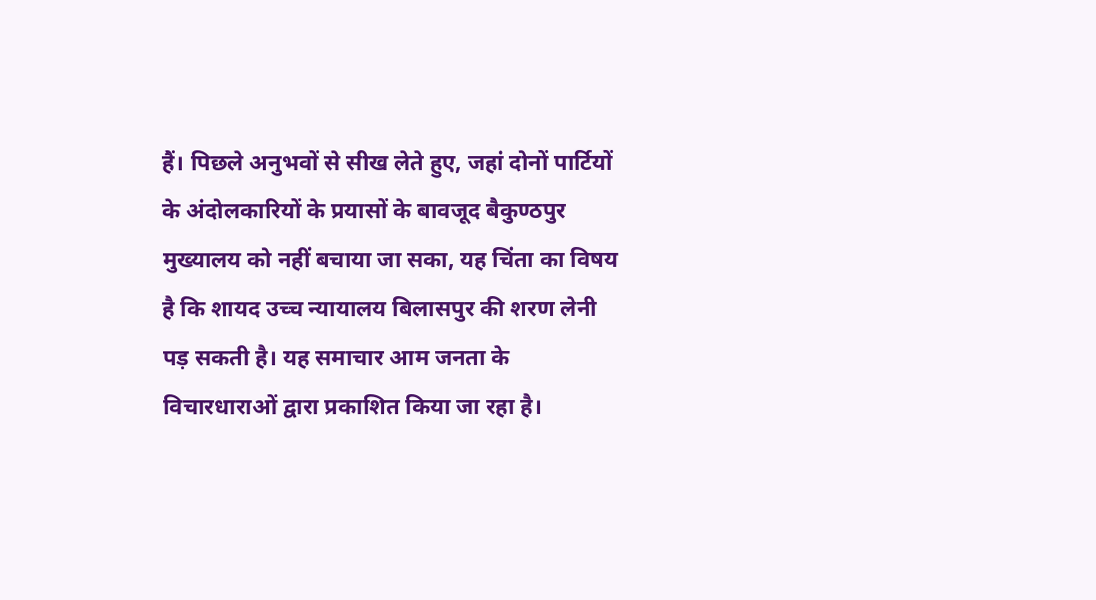हैं। पिछले अनुभवों से सीख लेते हुए, जहां दोनों पार्टियों के अंदोलकारियों के प्रयासों के बावजूद बैकुण्ठपुर मुख्यालय को नहीं बचाया जा सका, यह चिंता का विषय है कि शायद उच्च न्यायालय बिलासपुर की शरण लेनी पड़ सकती है। यह समाचार आम जनता के विचारधाराओं द्वारा प्रकाशित किया जा रहा है।